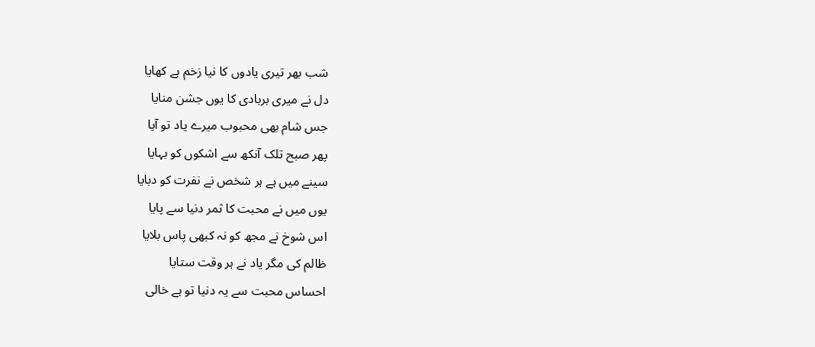شب بھر تیری یادوں کا نیا زخم ہے کھایا
دل نے میری بربادی کا یوں جشن منایا
جس شام بھی محبوب میرے یاد تو آیا
پھر صبح تلک آنکھ سے اشکوں کو بہایا
سینے میں ہے ہر شخص نے نفرت کو دبایا
یوں میں نے محبت کا ثمر دنیا سے پایا
اس شوخ نے مجھ کو نہ کبھی پاس بلایا
ظالم کی مگر یاد نے ہر وقت ستایا
احساس محبت سے یہ دنیا تو ہے خالی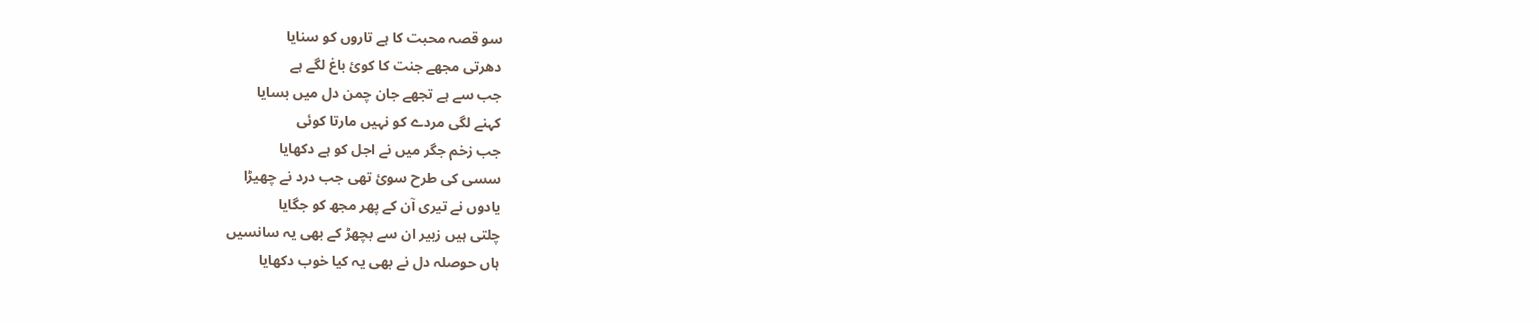سو قصہ محبت کا ہے تاروں کو سنایا
دھرتی مجھے جنت کا کوئ باغ لگے ہے
جب سے ہے تجھے جان چمن دل میں بسایا
کہنے لگی مردے کو نہیں مارتا کوئی
جب زخم جگر میں نے اجل کو ہے دکھایا
سسی کی طرح سوئ تھی جب درد نے چھیڑا
یادوں نے تیری آن کے پھر مجھ کو جگایا
چلتی ہیں زبیر ان سے بچھڑ کے بھی یہ سانسیں
ہاں حوصلہ دل نے بھی یہ کیا خوب دکھایا